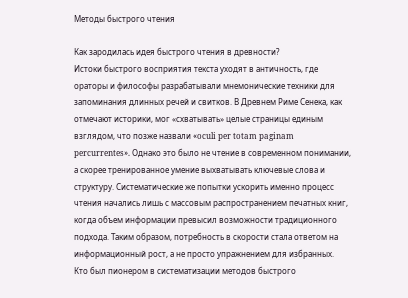Методы быстрого чтения

Как зародилась идея быстрого чтения в древности?
Истоки быстрого восприятия текста уходят в античность, где ораторы и философы разрабатывали мнемонические техники для запоминания длинных речей и свитков. В Древнем Риме Сенека, как отмечают историки, мог «схватывать» целые страницы единым взглядом, что позже назвали «oculi per totam paginam percurrentes». Однако это было не чтение в современном понимании, а скорее тренированное умение выхватывать ключевые слова и структуру. Систематические же попытки ускорить именно процесс чтения начались лишь с массовым распространением печатных книг, когда объем информации превысил возможности традиционного подхода. Таким образом, потребность в скорости стала ответом на информационный рост, а не просто упражнением для избранных.
Кто был пионером в систематизации методов быстрого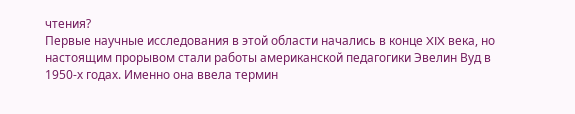чтения?
Первые научные исследования в этой области начались в конце XIX века, но настоящим прорывом стали работы американской педагогики Эвелин Вуд в 1950-х годах. Именно она ввела термин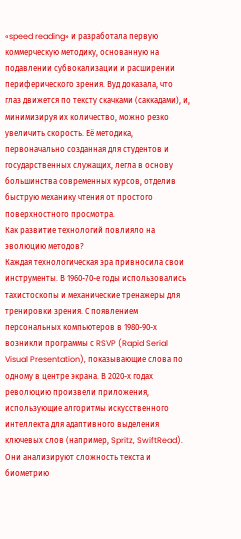«speed reading» и разработала первую коммерческую методику, основанную на подавлении субвокализации и расширении периферического зрения. Вуд доказала, что глаз движется по тексту скачками (саккадами), и, минимизируя их количество, можно резко увеличить скорость. Её методика, первоначально созданная для студентов и государственных служащих, легла в основу большинства современных курсов, отделив быструю механику чтения от простого поверхностного просмотра.
Как развитие технологий повлияло на эволюцию методов?
Каждая технологическая эра привносила свои инструменты. В 1960-70-е годы использовались тахистоскопы и механические тренажеры для тренировки зрения. С появлением персональных компьютеров в 1980-90-х возникли программы с RSVP (Rapid Serial Visual Presentation), показывающие слова по одному в центре экрана. В 2020-х годах революцию произвели приложения, использующие алгоритмы искусственного интеллекта для адаптивного выделения ключевых слов (например, Spritz, SwiftRead). Они анализируют сложность текста и биометрию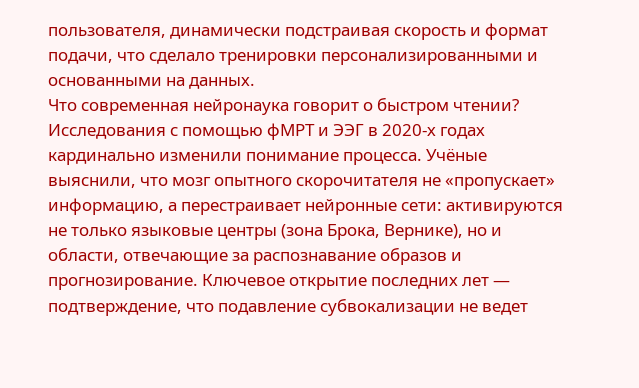пользователя, динамически подстраивая скорость и формат подачи, что сделало тренировки персонализированными и основанными на данных.
Что современная нейронаука говорит о быстром чтении?
Исследования с помощью фМРТ и ЭЭГ в 2020-х годах кардинально изменили понимание процесса. Учёные выяснили, что мозг опытного скорочитателя не «пропускает» информацию, а перестраивает нейронные сети: активируются не только языковые центры (зона Брока, Вернике), но и области, отвечающие за распознавание образов и прогнозирование. Ключевое открытие последних лет — подтверждение, что подавление субвокализации не ведет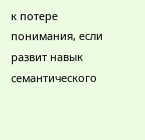к потере понимания, если развит навык семантического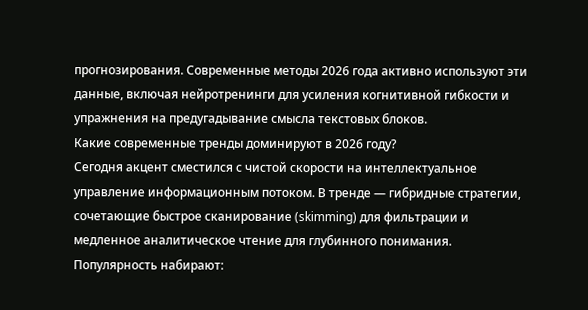прогнозирования. Современные методы 2026 года активно используют эти данные, включая нейротренинги для усиления когнитивной гибкости и упражнения на предугадывание смысла текстовых блоков.
Какие современные тренды доминируют в 2026 году?
Сегодня акцент сместился с чистой скорости на интеллектуальное управление информационным потоком. В тренде — гибридные стратегии, сочетающие быстрое сканирование (skimming) для фильтрации и медленное аналитическое чтение для глубинного понимания. Популярность набирают: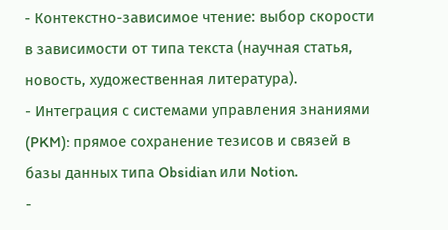- Контекстно-зависимое чтение: выбор скорости в зависимости от типа текста (научная статья, новость, художественная литература).
- Интеграция с системами управления знаниями (PKM): прямое сохранение тезисов и связей в базы данных типа Obsidian или Notion.
-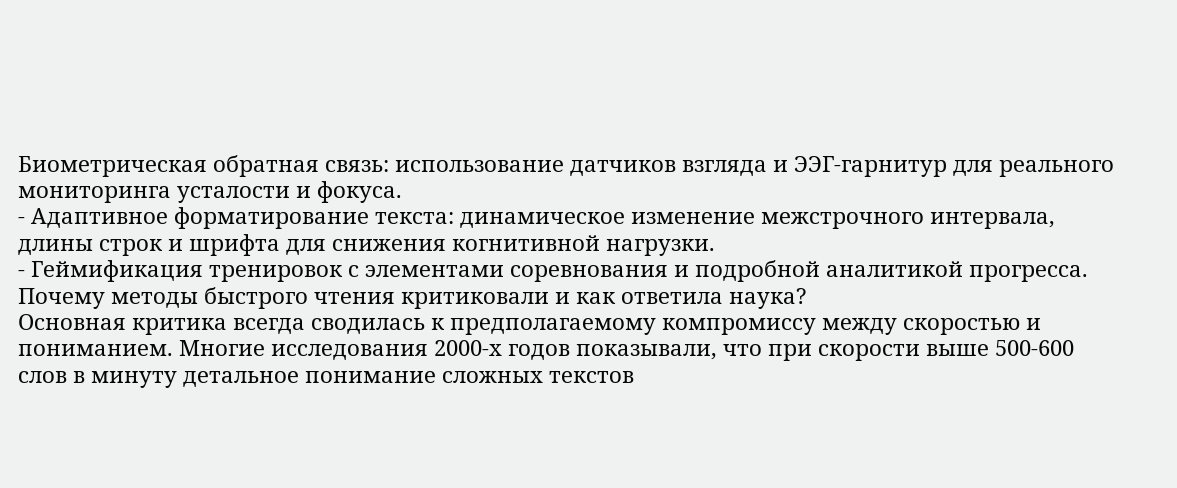Биометрическая обратная связь: использование датчиков взгляда и ЭЭГ-гарнитур для реального мониторинга усталости и фокуса.
- Адаптивное форматирование текста: динамическое изменение межстрочного интервала, длины строк и шрифта для снижения когнитивной нагрузки.
- Геймификация тренировок с элементами соревнования и подробной аналитикой прогресса.
Почему методы быстрого чтения критиковали и как ответила наука?
Основная критика всегда сводилась к предполагаемому компромиссу между скоростью и пониманием. Многие исследования 2000-х годов показывали, что при скорости выше 500-600 слов в минуту детальное понимание сложных текстов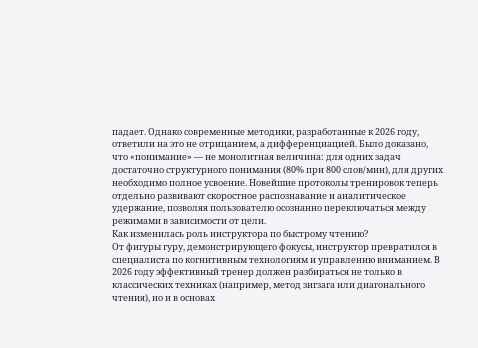падает. Однако современные методики, разработанные к 2026 году, ответили на это не отрицанием, а дифференциацией. Было доказано, что «понимание» — не монолитная величина: для одних задач достаточно структурного понимания (80% при 800 слов/мин), для других необходимо полное усвоение. Новейшие протоколы тренировок теперь отдельно развивают скоростное распознавание и аналитическое удержание, позволяя пользователю осознанно переключаться между режимами в зависимости от цели.
Как изменилась роль инструктора по быстрому чтению?
От фигуры гуру, демонстрирующего фокусы, инструктор превратился в специалиста по когнитивным технологиям и управлению вниманием. В 2026 году эффективный тренер должен разбираться не только в классических техниках (например, метод зигзага или диагонального чтения), но и в основах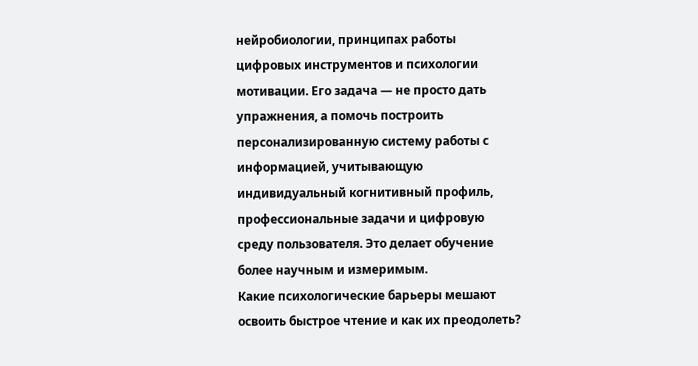нейробиологии, принципах работы цифровых инструментов и психологии мотивации. Его задача — не просто дать упражнения, а помочь построить персонализированную систему работы с информацией, учитывающую индивидуальный когнитивный профиль, профессиональные задачи и цифровую среду пользователя. Это делает обучение более научным и измеримым.
Какие психологические барьеры мешают освоить быстрое чтение и как их преодолеть?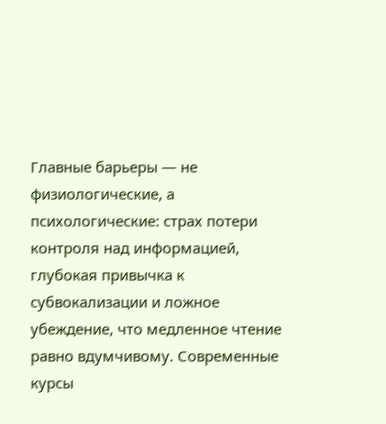Главные барьеры — не физиологические, а психологические: страх потери контроля над информацией, глубокая привычка к субвокализации и ложное убеждение, что медленное чтение равно вдумчивому. Современные курсы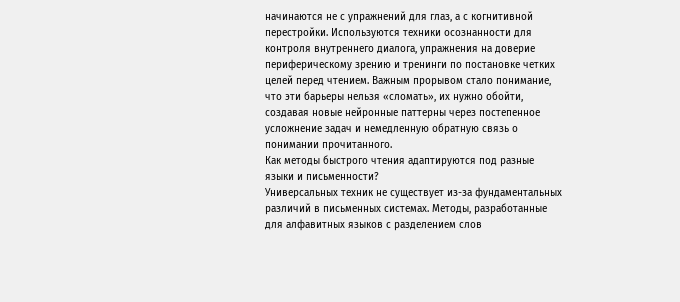начинаются не с упражнений для глаз, а с когнитивной перестройки. Используются техники осознанности для контроля внутреннего диалога, упражнения на доверие периферическому зрению и тренинги по постановке четких целей перед чтением. Важным прорывом стало понимание, что эти барьеры нельзя «сломать», их нужно обойти, создавая новые нейронные паттерны через постепенное усложнение задач и немедленную обратную связь о понимании прочитанного.
Как методы быстрого чтения адаптируются под разные языки и письменности?
Универсальных техник не существует из-за фундаментальных различий в письменных системах. Методы, разработанные для алфавитных языков с разделением слов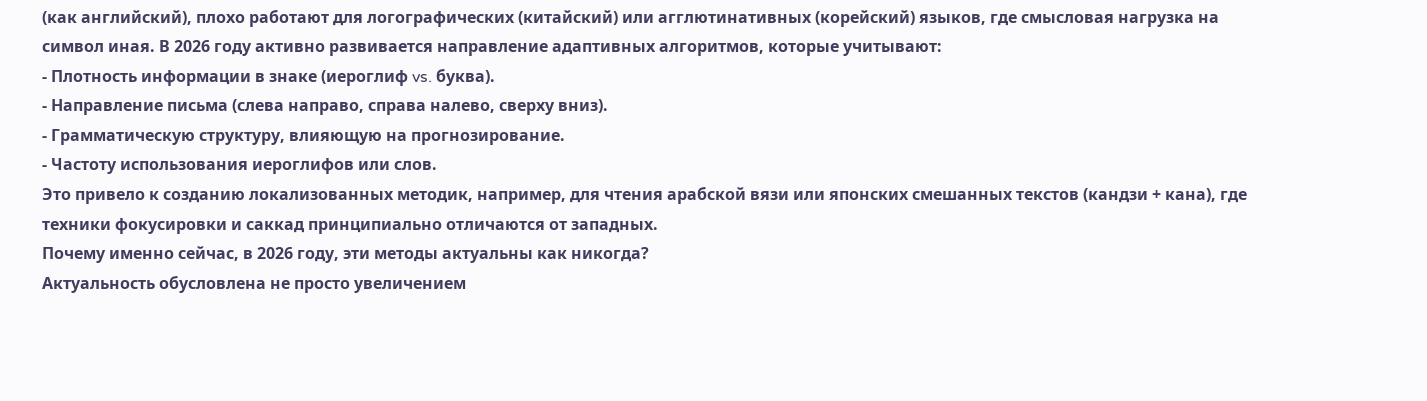(как английский), плохо работают для логографических (китайский) или агглютинативных (корейский) языков, где смысловая нагрузка на символ иная. В 2026 году активно развивается направление адаптивных алгоритмов, которые учитывают:
- Плотность информации в знаке (иероглиф vs. буква).
- Направление письма (слева направо, справа налево, сверху вниз).
- Грамматическую структуру, влияющую на прогнозирование.
- Частоту использования иероглифов или слов.
Это привело к созданию локализованных методик, например, для чтения арабской вязи или японских смешанных текстов (кандзи + кана), где техники фокусировки и саккад принципиально отличаются от западных.
Почему именно сейчас, в 2026 году, эти методы актуальны как никогда?
Актуальность обусловлена не просто увеличением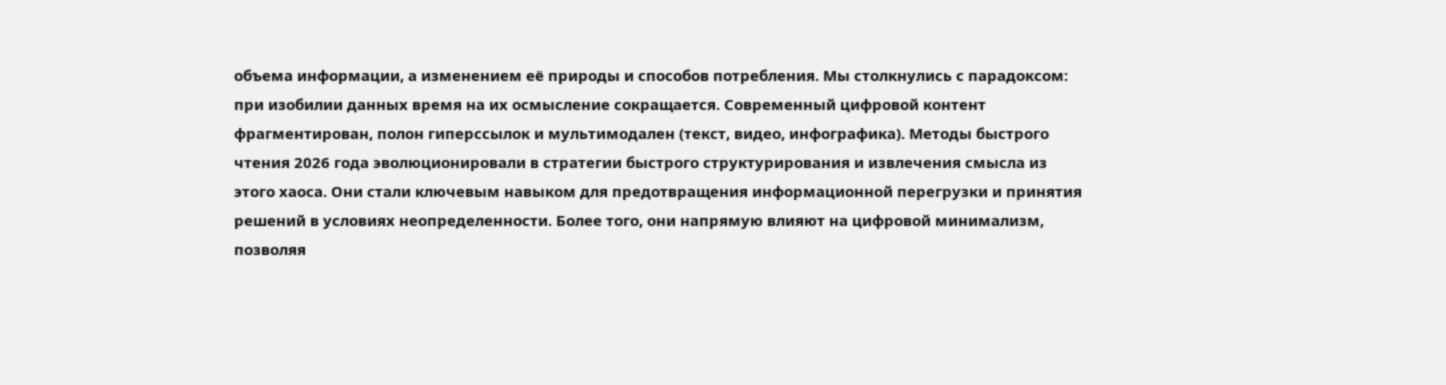объема информации, а изменением её природы и способов потребления. Мы столкнулись с парадоксом: при изобилии данных время на их осмысление сокращается. Современный цифровой контент фрагментирован, полон гиперссылок и мультимодален (текст, видео, инфографика). Методы быстрого чтения 2026 года эволюционировали в стратегии быстрого структурирования и извлечения смысла из этого хаоса. Они стали ключевым навыком для предотвращения информационной перегрузки и принятия решений в условиях неопределенности. Более того, они напрямую влияют на цифровой минимализм, позволяя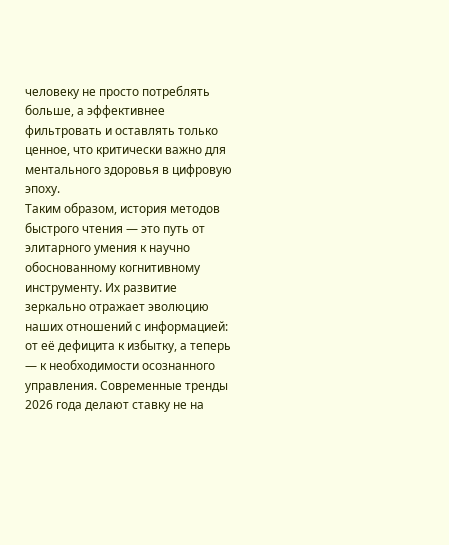человеку не просто потреблять больше, а эффективнее фильтровать и оставлять только ценное, что критически важно для ментального здоровья в цифровую эпоху.
Таким образом, история методов быстрого чтения — это путь от элитарного умения к научно обоснованному когнитивному инструменту. Их развитие зеркально отражает эволюцию наших отношений с информацией: от её дефицита к избытку, а теперь — к необходимости осознанного управления. Современные тренды 2026 года делают ставку не на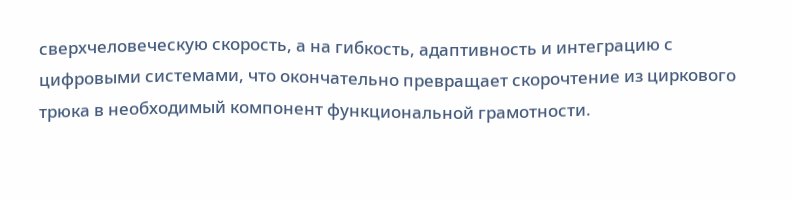сверхчеловеческую скорость, а на гибкость, адаптивность и интеграцию с цифровыми системами, что окончательно превращает скорочтение из циркового трюка в необходимый компонент функциональной грамотности.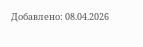Добавлено: 08.04.2026